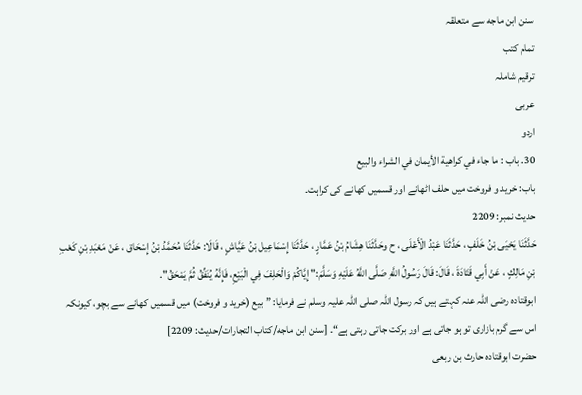سنن ابن ماجه سے متعلقہ
تمام کتب
ترقیم شاملہ
عربی
اردو
30. باب : ما جاء في كراهية الأيمان في الشراء والبيع
باب: خرید و فروخت میں حلف اٹھانے اور قسمیں کھانے کی کراہت۔
حدیث نمبر: 2209
حَدَّثَنَا يَحْيَى بْنُ خَلَفٍ ، حَدَّثَنَا عَبْدُ الْأَعْلَى ، ح وحَدَّثَنَا هِشَامُ بْنُ عَمَّارٍ ، حَدَّثَنَا إِسْمَاعِيل بْنُ عَيَّاشٍ ، قَالَا: حَدَّثَنَا مُحَمَّدُ بْنُ إِسْحَاق ، عَنْ مَعْبَدِ بْنِ كَعْبِ بْنِ مَالِكٍ ، عَنْ أَبِي قَتَادَةَ ، قَالَ: قَالَ رَسُولُ اللَّهِ صَلَّى اللَّهُ عَلَيْهِ وَسَلَّمَ:" إِيَّاكُمْ وَالْحَلِفَ فِي الْبَيْعِ، فَإِنَّهُ يُنَفِّقُ ثُمَّ يَمْحَقُ".
ابوقتادہ رضی اللہ عنہ کہتے ہیں کہ رسول اللہ صلی اللہ علیہ وسلم نے فرمایا: ”بیع (خرید و فروخت) میں قسمیں کھانے سے بچو، کیونکہ اس سے گرم بازاری تو ہو جاتی ہے اور برکت جاتی رہتی ہے“۔ [سنن ابن ماجه/كتاب التجارات/حدیث: 2209]
حضرت ابوقتادہ حارث بن ربعی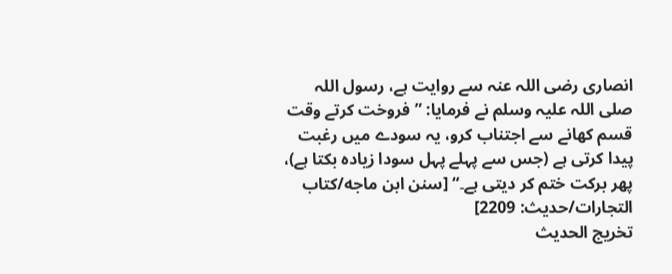انصاری رضی اللہ عنہ سے روایت ہے، رسول اللہ صلی اللہ علیہ وسلم نے فرمایا: ”فروخت کرتے وقت قسم کھانے سے اجتناب کرو، یہ سودے میں رغبت پیدا کرتی ہے (جس سے پہلے پہل سودا زیادہ بکتا ہے)، پھر برکت ختم کر دیتی ہے۔“ [سنن ابن ماجه/كتاب التجارات/حدیث: 2209]
تخریج الحدیث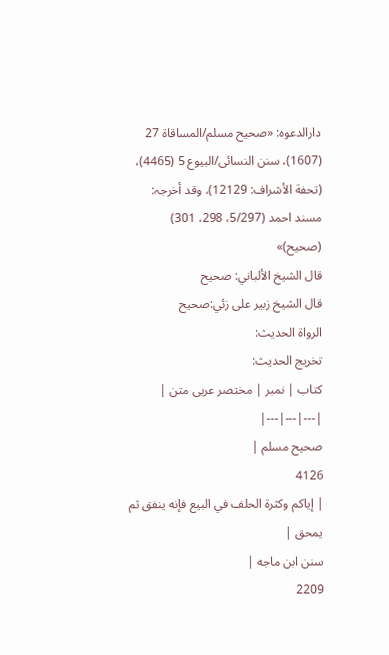دارالدعوہ: «صحیح مسلم/المساقاة 27 (1607)، سنن النسائی/البیوع 5 (4465)، (تحفة الأشراف: 12129)، وقد أخرجہ: مسند احمد (5/297، 298، 301) (صحیح)»
قال الشيخ الألباني: صحيح
قال الشيخ زبير على زئي:صحيح
الرواة الحديث:
تخريج الحديث:
کتاب | نمبر | مختصر عربی متن |
|---|---|---|
صحيح مسلم |
4126
| إياكم وكثرة الحلف في البيع فإنه ينفق ثم يمحق |
سنن ابن ماجه |
2209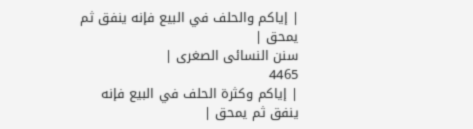| إياكم والحلف في البيع فإنه ينفق ثم يمحق |
سنن النسائى الصغرى |
4465
| إياكم وكثرة الحلف في البيع فإنه ينفق ثم يمحق |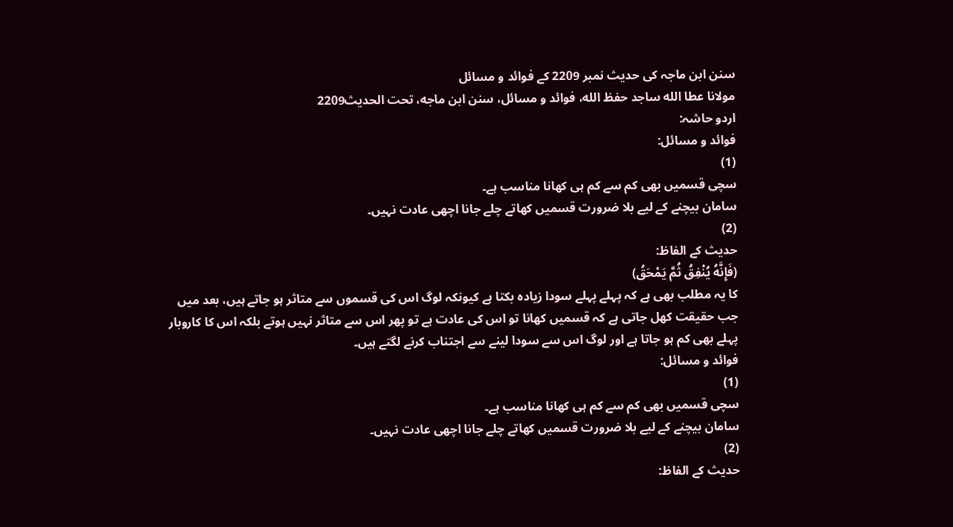سنن ابن ماجہ کی حدیث نمبر 2209 کے فوائد و مسائل
مولانا عطا الله ساجد حفظ الله، فوائد و مسائل، سنن ابن ماجه، تحت الحديث2209
اردو حاشہ:
فوائد و مسائل:
(1)
سچی قسمیں بھی کم سے کم ہی کھانا مناسب ہے۔
سامان بیچنے کے لیے بلا ضرورت قسمیں کھاتے چلے جانا اچھی عادت نہیں۔
(2)
حدیث کے الفاظ:
(فَإِنَّهُ يُنْفِقُ ثُمَّ يَمْحَقُ)
کا یہ مطلب بھی ہے کہ پہلے پہلے سودا زیادہ بکتا ہے کیونکہ لوگ اس کی قسموں سے متاثر ہو جاتے ہیں، بعد میں جب حقیقت کھل جاتی ہے کہ قسمیں کھانا تو اس کی عادت ہے تو پھر اس سے متاثر نہیں ہوتے بلکہ اس کا کاروبار پہلے بھی کم ہو جاتا ہے اور لوگ اس سے سودا لینے سے اجتناب کرنے لگتے ہیں۔
فوائد و مسائل:
(1)
سچی قسمیں بھی کم سے کم ہی کھانا مناسب ہے۔
سامان بیچنے کے لیے بلا ضرورت قسمیں کھاتے چلے جانا اچھی عادت نہیں۔
(2)
حدیث کے الفاظ: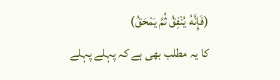(فَإِنَّهُ يُنْفِقُ ثُمَّ يَمْحَقُ)
کا یہ مطلب بھی ہے کہ پہلے پہلے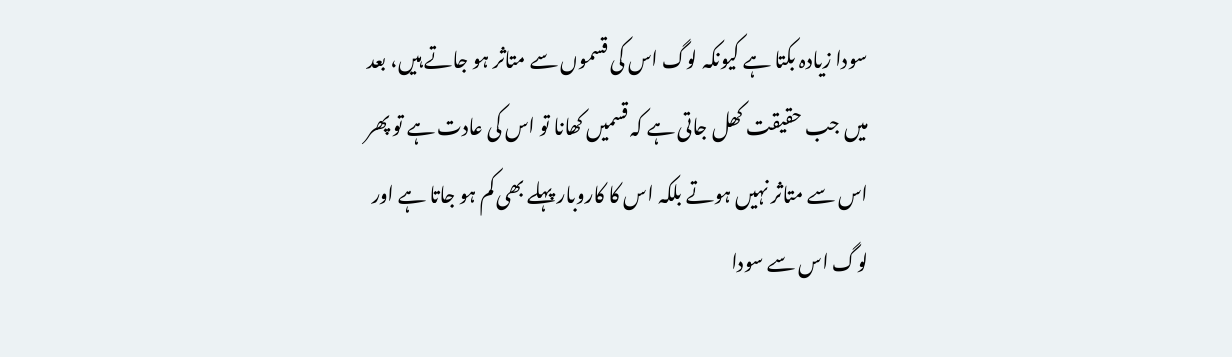سودا زیادہ بکتا ہے کیونکہ لوگ اس کی قسموں سے متاثر ہو جاتے ہیں، بعد میں جب حقیقت کھل جاتی ہے کہ قسمیں کھانا تو اس کی عادت ہے تو پھر اس سے متاثر نہیں ہوتے بلکہ اس کا کاروبار پہلے بھی کم ہو جاتا ہے اور لوگ اس سے سودا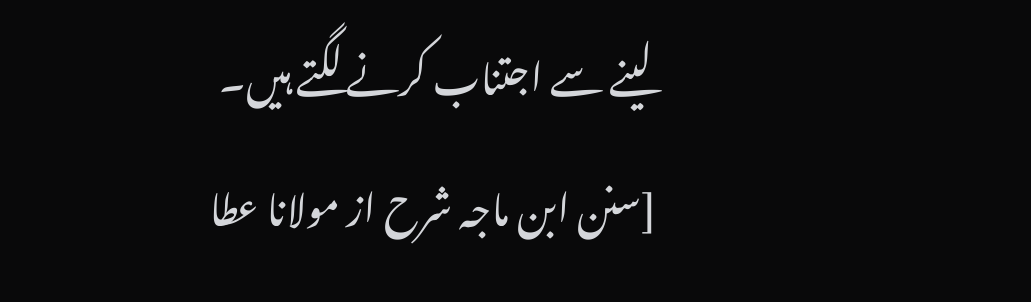لینے سے اجتناب کرنے لگتے ہیں۔
[سنن ابن ماجہ شرح از مولانا عطا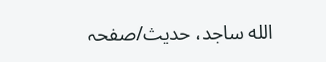الله ساجد، حدیث/صفحہ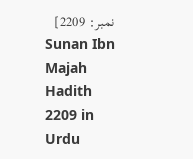نمبر: 2209]
Sunan Ibn Majah Hadith 2209 in Urdu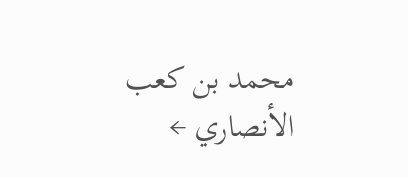محمد بن كعب الأنصاري ←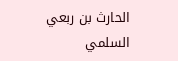الحارث بن ربعي السلمي